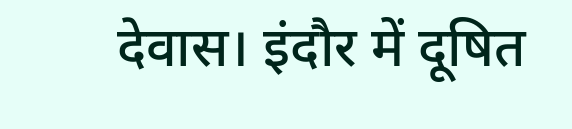देवास। इंदौर में दूषित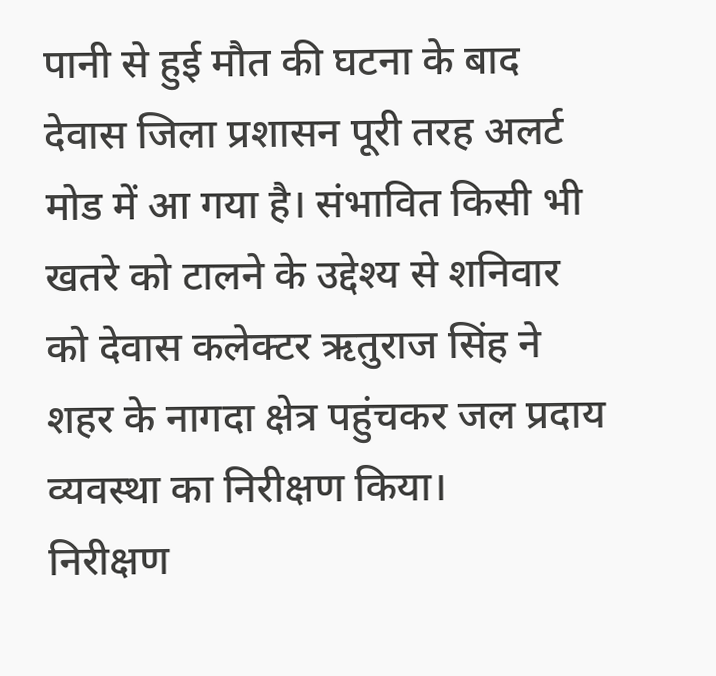पानी से हुई मौत की घटना के बाद देवास जिला प्रशासन पूरी तरह अलर्ट मोड में आ गया है। संभावित किसी भी खतरे को टालने के उद्देश्य से शनिवार को देवास कलेक्टर ऋतुराज सिंह ने शहर के नागदा क्षेत्र पहुंचकर जल प्रदाय व्यवस्था का निरीक्षण किया।
निरीक्षण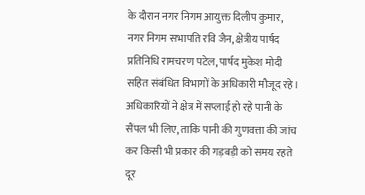के दौरान नगर निगम आयुक्त दिलीप कुमार, नगर निगम सभापति रवि जैन, क्षेत्रीय पार्षद प्रतिनिधि रामचरण पटेल, पार्षद मुकेश मोदी सहित संबंधित विभागों के अधिकारी मौजूद रहे।
अधिकारियों ने क्षेत्र में सप्लाई हो रहे पानी के सैंपल भी लिए, ताकि पानी की गुणवत्ता की जांच कर किसी भी प्रकार की गड़बड़ी को समय रहते दूर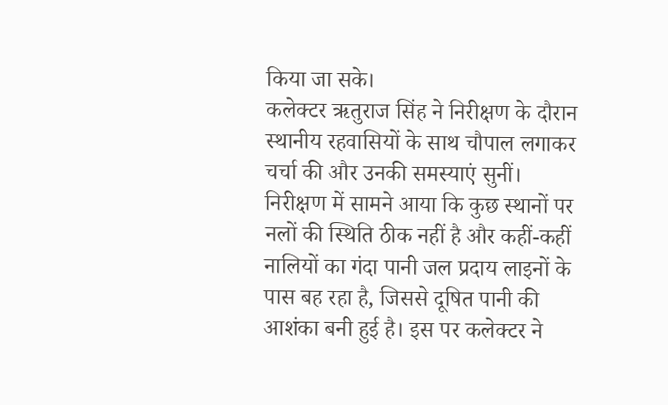किया जा सके।
कलेक्टर ऋतुराज सिंह ने निरीक्षण के दौरान स्थानीय रहवासियों के साथ चौपाल लगाकर चर्चा की और उनकी समस्याएं सुनीं। निरीक्षण में सामने आया कि कुछ स्थानों पर नलों की स्थिति ठीक नहीं है और कहीं-कहीं नालियों का गंदा पानी जल प्रदाय लाइनों के पास बह रहा है, जिससे दूषित पानी की आशंका बनी हुई है। इस पर कलेक्टर ने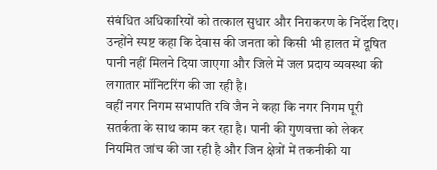संबंधित अधिकारियों को तत्काल सुधार और निराकरण के निर्देश दिए। उन्होंने स्पष्ट कहा कि देवास की जनता को किसी भी हालत में दूषित पानी नहीं मिलने दिया जाएगा और जिले में जल प्रदाय व्यवस्था की लगातार मॉनिटरिंग की जा रही है।
वहीं नगर निगम सभापति रवि जैन ने कहा कि नगर निगम पूरी सतर्कता के साथ काम कर रहा है। पानी की गुणवत्ता को लेकर नियमित जांच की जा रही है और जिन क्षेत्रों में तकनीकी या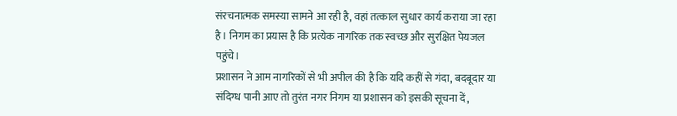संरचनात्मक समस्या सामने आ रही है, वहां तत्काल सुधार कार्य कराया जा रहा है। निगम का प्रयास है कि प्रत्येक नागरिक तक स्वच्छ और सुरक्षित पेयजल पहुंचे।
प्रशासन ने आम नागरिकों से भी अपील की है कि यदि कहीं से गंदा, बदबूदार या संदिग्ध पानी आए तो तुरंत नगर निगम या प्रशासन को इसकी सूचना दें,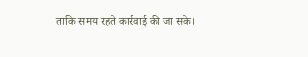ताकि समय रहते कार्रवाई की जा सके।